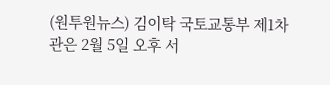(원투원뉴스) 김이탁 국토교통부 제1차관은 2월 5일 오후 서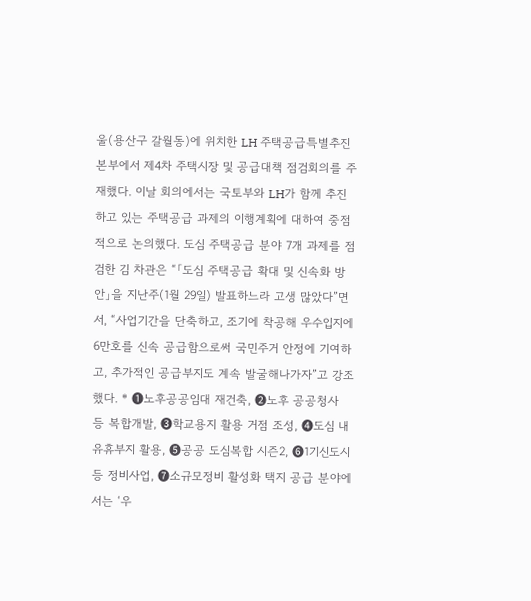울(용산구 갈월동)에 위치한 LH 주택공급특별추진본부에서 제4차 주택시장 및 공급대책 점검회의를 주재했다. 이날 회의에서는 국토부와 LH가 함께 추진하고 있는 주택공급 과제의 이행계획에 대하여 중점적으로 논의했다. 도심 주택공급 분야 7개 과제를 점검한 김 차관은 “「도심 주택공급 확대 및 신속화 방안」을 지난주(1월 29일) 발표하느라 고생 많았다”면서, “사업기간을 단축하고, 조기에 착공해 우수입지에 6만호를 신속 공급함으로써 국민주거 안정에 기여하고, 추가적인 공급부지도 계속 발굴해나가자”고 강조했다. * ➊노후공공임대 재건축, ➋노후 공공청사 등 복합개발, ➌학교용지 활용 거점 조성, ➍도심 내 유휴부지 활용, ➎공공 도심복합 시즌2, ➏1기신도시 등 정비사업, ➐소규모정비 활성화 택지 공급 분야에서는 ‘우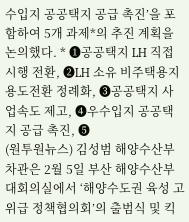수입지 공공택지 공급 촉진’을 포함하여 5개 과제*의 추진 계획을 논의했다. * ➊공공택지 LH 직접시행 전환, ➋LH 소유 비주택용지 용도전환 정례화, ➌공공택지 사업속도 제고, ➍우수입지 공공택지 공급 촉진, ➎
(원투원뉴스) 김성범 해양수산부 차관은 2월 5일 부산 해양수산부 대회의실에서 ‘해양수도권 육성 고위급 정책협의회’의 출범식 및 킥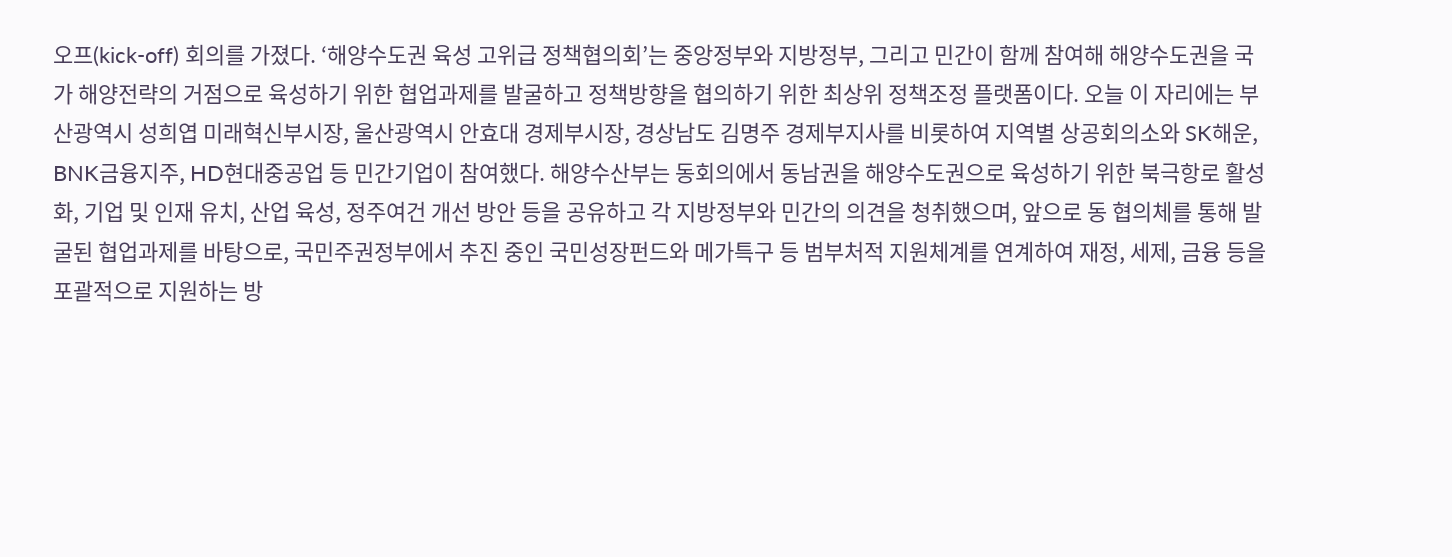오프(kick-off) 회의를 가졌다. ‘해양수도권 육성 고위급 정책협의회’는 중앙정부와 지방정부, 그리고 민간이 함께 참여해 해양수도권을 국가 해양전략의 거점으로 육성하기 위한 협업과제를 발굴하고 정책방향을 협의하기 위한 최상위 정책조정 플랫폼이다. 오늘 이 자리에는 부산광역시 성희엽 미래혁신부시장, 울산광역시 안효대 경제부시장, 경상남도 김명주 경제부지사를 비롯하여 지역별 상공회의소와 SK해운, BNK금융지주, HD현대중공업 등 민간기업이 참여했다. 해양수산부는 동회의에서 동남권을 해양수도권으로 육성하기 위한 북극항로 활성화, 기업 및 인재 유치, 산업 육성, 정주여건 개선 방안 등을 공유하고 각 지방정부와 민간의 의견을 청취했으며, 앞으로 동 협의체를 통해 발굴된 협업과제를 바탕으로, 국민주권정부에서 추진 중인 국민성장펀드와 메가특구 등 범부처적 지원체계를 연계하여 재정, 세제, 금융 등을 포괄적으로 지원하는 방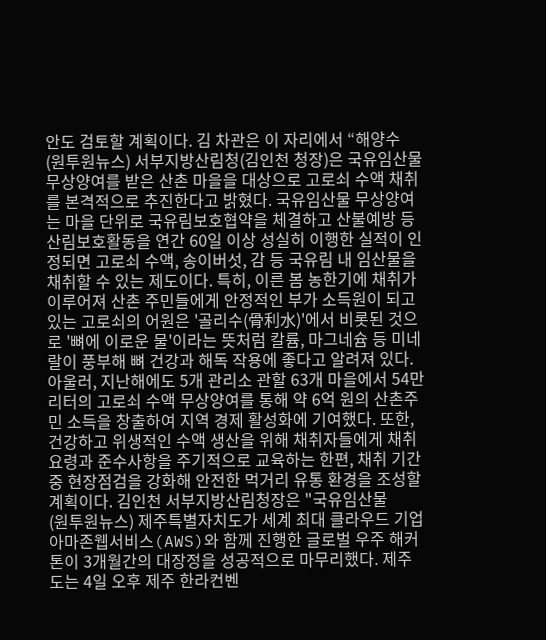안도 검토할 계획이다. 김 차관은 이 자리에서 “해양수
(원투원뉴스) 서부지방산림청(김인천 청장)은 국유임산물 무상양여를 받은 산촌 마을을 대상으로 고로쇠 수액 채취를 본격적으로 추진한다고 밝혔다. 국유임산물 무상양여는 마을 단위로 국유림보호협약을 체결하고 산불예방 등 산림보호활동을 연간 60일 이상 성실히 이행한 실적이 인정되면 고로쇠 수액, 송이버섯, 감 등 국유림 내 임산물을 채취할 수 있는 제도이다. 특히, 이른 봄 농한기에 채취가 이루어져 산촌 주민들에게 안정적인 부가 소득원이 되고 있는 고로쇠의 어원은 '골리수(骨利水)'에서 비롯된 것으로 '뼈에 이로운 물'이라는 뜻처럼 칼륨, 마그네슘 등 미네랄이 풍부해 뼈 건강과 해독 작용에 좋다고 알려져 있다. 아울러, 지난해에도 5개 관리소 관할 63개 마을에서 54만 리터의 고로쇠 수액 무상양여를 통해 약 6억 원의 산촌주민 소득을 창출하여 지역 경제 활성화에 기여했다. 또한, 건강하고 위생적인 수액 생산을 위해 채취자들에게 채취 요령과 준수사항을 주기적으로 교육하는 한편, 채취 기간 중 현장점검을 강화해 안전한 먹거리 유통 환경을 조성할 계획이다. 김인천 서부지방산림청장은 "국유임산물
(원투원뉴스) 제주특별자치도가 세계 최대 클라우드 기업 아마존웹서비스(AWS)와 함께 진행한 글로벌 우주 해커톤이 3개월간의 대장정을 성공적으로 마무리했다. 제주도는 4일 오후 제주 한라컨벤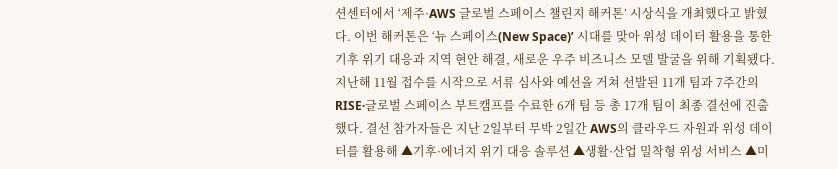션센터에서 ‘제주·AWS 글로벌 스페이스 챌린지 해커톤’ 시상식을 개최했다고 밝혔다. 이번 해커톤은 ‘뉴 스페이스(New Space)’ 시대를 맞아 위성 데이터 활용을 통한 기후 위기 대응과 지역 현안 해결, 새로운 우주 비즈니스 모델 발굴을 위해 기획됐다. 지난해 11월 접수를 시작으로 서류 심사와 예선을 거쳐 선발된 11개 팀과 7주간의 RISE·글로벌 스페이스 부트캠프를 수료한 6개 팀 등 총 17개 팀이 최종 결선에 진출했다. 결선 참가자들은 지난 2일부터 무박 2일간 AWS의 클라우드 자원과 위성 데이터를 활용해 ▲기후·에너지 위기 대응 솔루션 ▲생활·산업 밀착형 위성 서비스 ▲미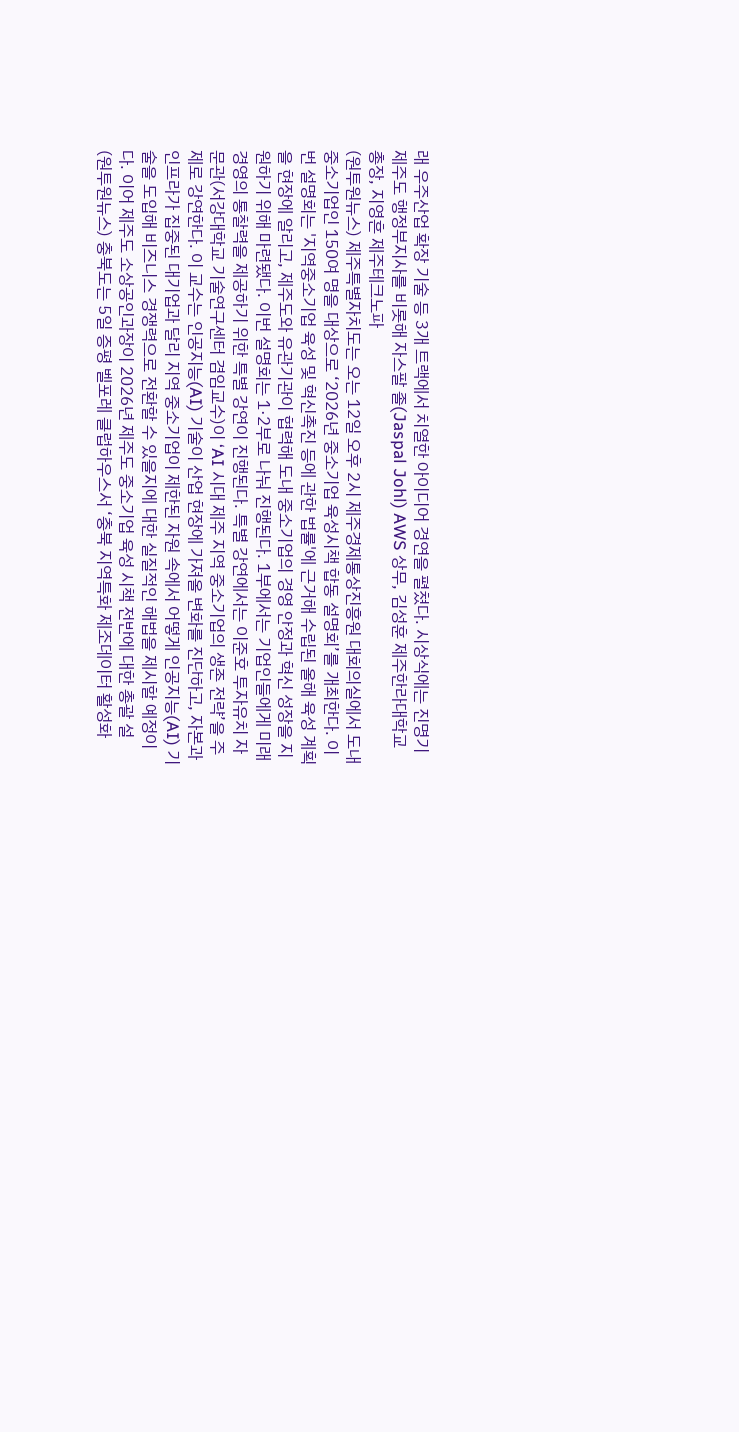래 우주산업 확장 기술 등 3개 트랙에서 치열한 아이디어 경연을 펼쳤다. 시상식에는 진명기 제주도 행정부지사를 비롯해 자스팔 졸(Jaspal Johl) AWS 상무, 김성훈 제주한라대학교 총장, 지영흔 제주테크노파
(원투원뉴스) 제주특별자치도는 오는 12일 오후 2시 제주경제통상진흥원 대회의실에서 도내 중소기업인 150여 명을 대상으로 ‘2026년 중소기업 육성시책 합동 설명회’를 개최한다. 이번 설명회는 '지역중소기업 육성 및 혁신촉진 등에 관한 법률'에 근거해 수립된 올해 육성 계획을 현장에 알리고, 제주도와 유관기관이 협력해 도내 중소기업의 경영 안정과 혁신 성장을 지원하기 위해 마련됐다. 이번 설명회는 1·2부로 나눠 진행된다. 1부에서는 기업인들에게 미래 경영의 통찰력을 제공하기 위한 특별 강연이 진행된다. 특별 강연에서는 이준호 투자유치 자문관(서강대학교 기술연구센터 겸임교수)이 ‘AI 시대 제주 지역 중소기업의 생존 전략’을 주제로 강연한다. 이 교수는 인공지능(AI) 기술이 산업 현장에 가져올 변화를 진단하고, 자본과 인프라가 집중된 대기업과 달리 지역 중소기업이 제한된 자원 속에서 어떻게 인공지능(AI) 기술을 도입해 비즈니스 경쟁력으로 전환할 수 있을지에 대한 실질적인 해법을 제시할 예정이다. 이어 제주도 소상공인과장이 2026년 제주도 중소기업 육성 시책 전반에 대한 총괄 설
(원투원뉴스) 충북도는 5일 증평 벨포레 클럽하우스서 ‘충북 지역특화 제조데이터 활성화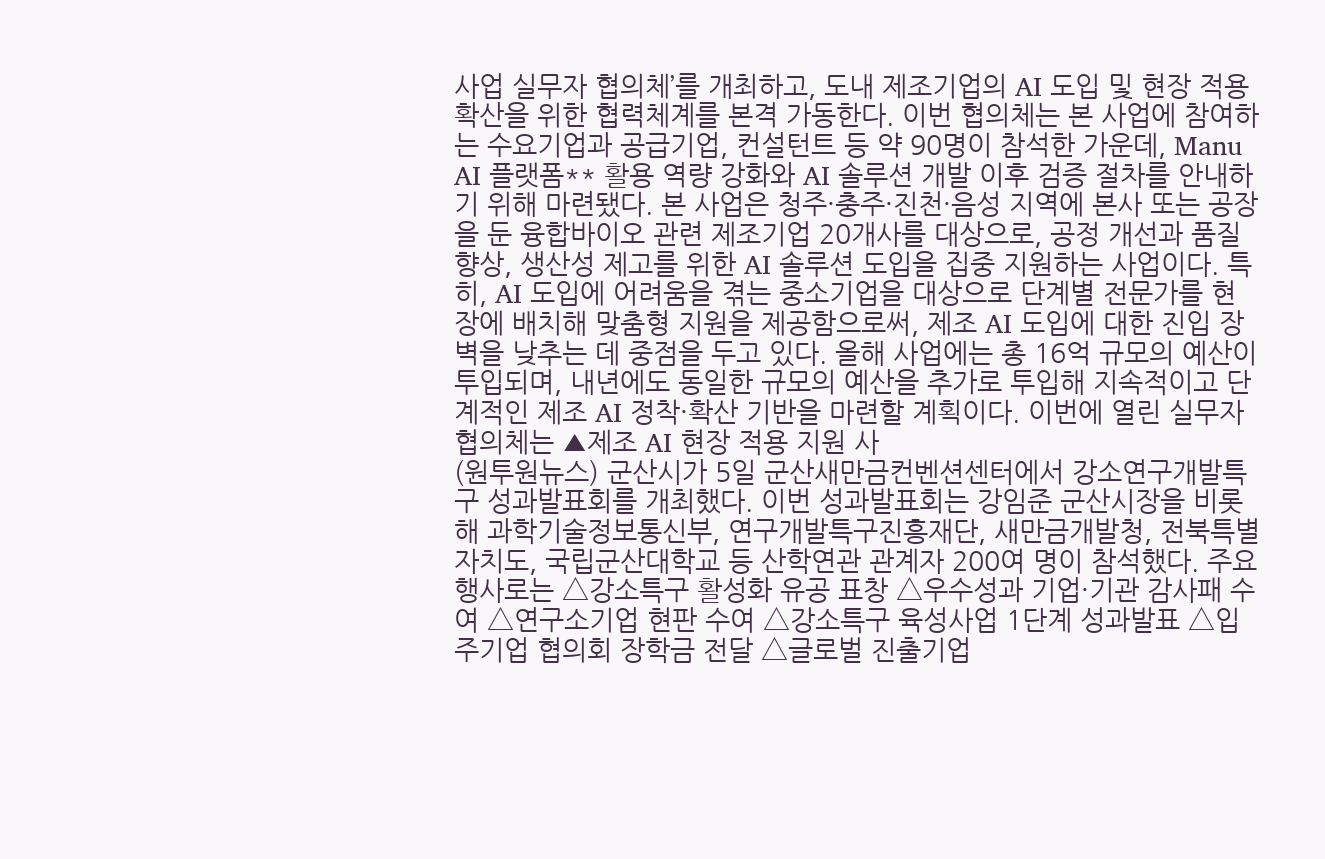사업 실무자 협의체’를 개최하고, 도내 제조기업의 AI 도입 및 현장 적용 확산을 위한 협력체계를 본격 가동한다. 이번 협의체는 본 사업에 참여하는 수요기업과 공급기업, 컨설턴트 등 약 90명이 참석한 가운데, Manu AI 플랫폼** 활용 역량 강화와 AI 솔루션 개발 이후 검증 절차를 안내하기 위해 마련됐다. 본 사업은 청주·충주·진천·음성 지역에 본사 또는 공장을 둔 융합바이오 관련 제조기업 20개사를 대상으로, 공정 개선과 품질 향상, 생산성 제고를 위한 AI 솔루션 도입을 집중 지원하는 사업이다. 특히, AI 도입에 어려움을 겪는 중소기업을 대상으로 단계별 전문가를 현장에 배치해 맞춤형 지원을 제공함으로써, 제조 AI 도입에 대한 진입 장벽을 낮추는 데 중점을 두고 있다. 올해 사업에는 총 16억 규모의 예산이 투입되며, 내년에도 동일한 규모의 예산을 추가로 투입해 지속적이고 단계적인 제조 AI 정착·확산 기반을 마련할 계획이다. 이번에 열린 실무자 협의체는 ▲제조 AI 현장 적용 지원 사
(원투원뉴스) 군산시가 5일 군산새만금컨벤션센터에서 강소연구개발특구 성과발표회를 개최했다. 이번 성과발표회는 강임준 군산시장을 비롯해 과학기술정보통신부, 연구개발특구진흥재단, 새만금개발청, 전북특별자치도, 국립군산대학교 등 산학연관 관계자 200여 명이 참석했다. 주요 행사로는 △강소특구 활성화 유공 표창 △우수성과 기업·기관 감사패 수여 △연구소기업 현판 수여 △강소특구 육성사업 1단계 성과발표 △입주기업 협의회 장학금 전달 △글로벌 진출기업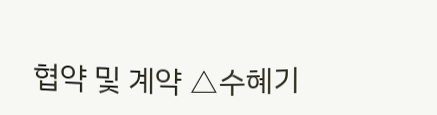협약 및 계약 △수혜기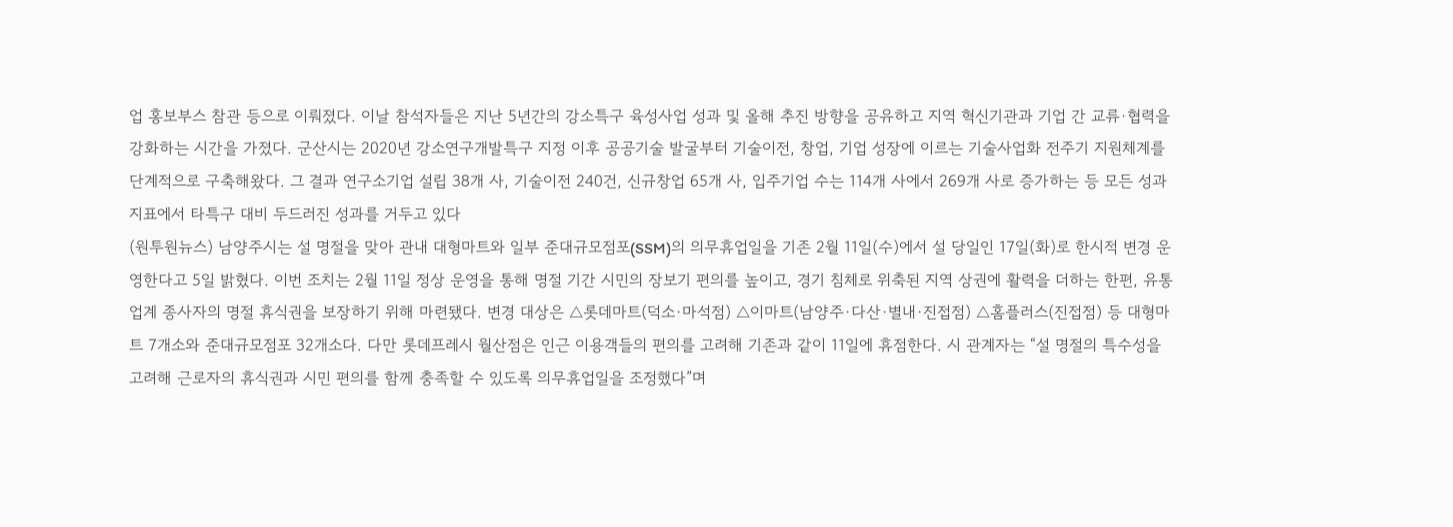업 홍보부스 참관 등으로 이뤄졌다. 이날 참석자들은 지난 5년간의 강소특구 육성사업 성과 및 올해 추진 방향을 공유하고 지역 혁신기관과 기업 간 교류·협력을 강화하는 시간을 가졌다. 군산시는 2020년 강소연구개발특구 지정 이후 공공기술 발굴부터 기술이전, 창업, 기업 성장에 이르는 기술사업화 전주기 지원체계를 단계적으로 구축해왔다. 그 결과 연구소기업 설립 38개 사, 기술이전 240건, 신규창업 65개 사, 입주기업 수는 114개 사에서 269개 사로 증가하는 등 모든 성과지표에서 타특구 대비 두드러진 성과를 거두고 있다
(원투원뉴스) 남양주시는 설 명절을 맞아 관내 대형마트와 일부 준대규모점포(SSM)의 의무휴업일을 기존 2월 11일(수)에서 설 당일인 17일(화)로 한시적 변경 운영한다고 5일 밝혔다. 이번 조치는 2월 11일 정상 운영을 통해 명절 기간 시민의 장보기 편의를 높이고, 경기 침체로 위축된 지역 상권에 활력을 더하는 한편, 유통업계 종사자의 명절 휴식권을 보장하기 위해 마련됐다. 변경 대상은 △롯데마트(덕소·마석점) △이마트(남양주·다산·별내·진접점) △홈플러스(진접점) 등 대형마트 7개소와 준대규모점포 32개소다. 다만 롯데프레시 월산점은 인근 이용객들의 편의를 고려해 기존과 같이 11일에 휴점한다. 시 관계자는 “설 명절의 특수성을 고려해 근로자의 휴식권과 시민 편의를 함께 충족할 수 있도록 의무휴업일을 조정했다”며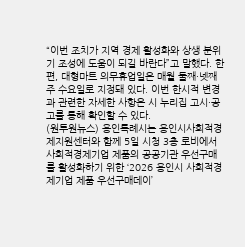“이번 조치가 지역 경제 활성화와 상생 분위기 조성에 도움이 되길 바란다”고 말했다. 한편, 대형마트 의무휴업일은 매월 둘째·넷째 주 수요일로 지정돼 있다. 이번 한시적 변경과 관련한 자세한 사항은 시 누리집 고시·공고를 통해 확인할 수 있다.
(원투원뉴스) 용인특례시는 용인시사회적경제지원센터와 함께 5일 시청 3층 로비에서 사회적경제기업 제품의 공공기관 우선구매를 활성화하기 위한 ‘2026 용인시 사회적경제기업 제품 우선구매데이’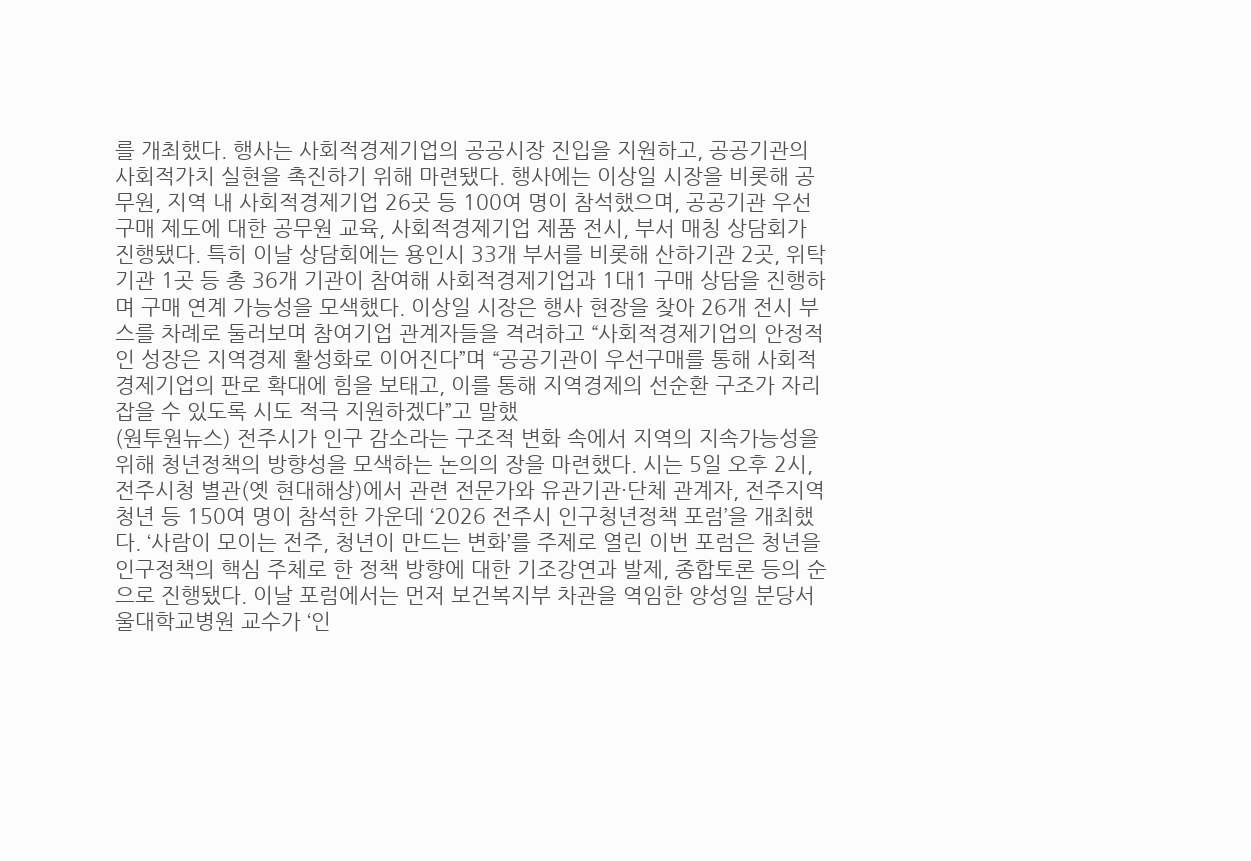를 개최했다. 행사는 사회적경제기업의 공공시장 진입을 지원하고, 공공기관의 사회적가치 실현을 촉진하기 위해 마련됐다. 행사에는 이상일 시장을 비롯해 공무원, 지역 내 사회적경제기업 26곳 등 100여 명이 참석했으며, 공공기관 우선구매 제도에 대한 공무원 교육, 사회적경제기업 제품 전시, 부서 매칭 상담회가 진행됐다. 특히 이날 상담회에는 용인시 33개 부서를 비롯해 산하기관 2곳, 위탁기관 1곳 등 총 36개 기관이 참여해 사회적경제기업과 1대1 구매 상담을 진행하며 구매 연계 가능성을 모색했다. 이상일 시장은 행사 현장을 찾아 26개 전시 부스를 차례로 둘러보며 참여기업 관계자들을 격려하고 “사회적경제기업의 안정적인 성장은 지역경제 활성화로 이어진다”며 “공공기관이 우선구매를 통해 사회적경제기업의 판로 확대에 힘을 보태고, 이를 통해 지역경제의 선순환 구조가 자리 잡을 수 있도록 시도 적극 지원하겠다”고 말했
(원투원뉴스) 전주시가 인구 감소라는 구조적 변화 속에서 지역의 지속가능성을 위해 청년정책의 방향성을 모색하는 논의의 장을 마련했다. 시는 5일 오후 2시, 전주시청 별관(옛 현대해상)에서 관련 전문가와 유관기관·단체 관계자, 전주지역 청년 등 150여 명이 참석한 가운데 ‘2026 전주시 인구청년정책 포럼’을 개최했다. ‘사람이 모이는 전주, 청년이 만드는 변화’를 주제로 열린 이번 포럼은 청년을 인구정책의 핵심 주체로 한 정책 방향에 대한 기조강연과 발제, 종합토론 등의 순으로 진행됐다. 이날 포럼에서는 먼저 보건복지부 차관을 역임한 양성일 분당서울대학교병원 교수가 ‘인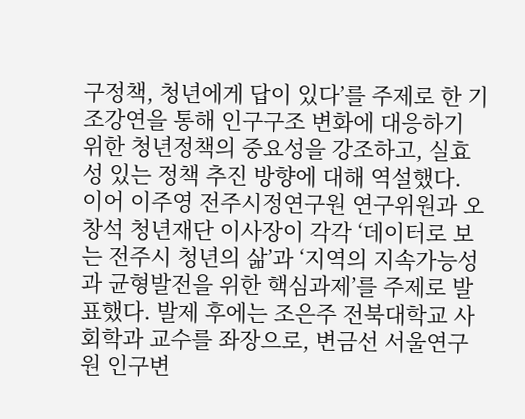구정책, 청년에게 답이 있다’를 주제로 한 기조강연을 통해 인구구조 변화에 대응하기 위한 청년정책의 중요성을 강조하고, 실효성 있는 정책 추진 방향에 대해 역설했다. 이어 이주영 전주시정연구원 연구위원과 오창석 청년재단 이사장이 각각 ‘데이터로 보는 전주시 청년의 삶’과 ‘지역의 지속가능성과 균형발전을 위한 핵심과제’를 주제로 발표했다. 발제 후에는 조은주 전북대학교 사회학과 교수를 좌장으로, 변금선 서울연구원 인구변